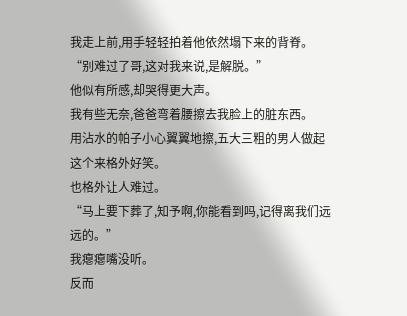我走上前,用手轻轻拍着他依然塌下来的背脊。
“别难过了哥,这对我来说,是解脱。”
他似有所感,却哭得更大声。
我有些无奈,爸爸弯着腰擦去我脸上的脏东西。
用沾水的帕子小心翼翼地擦,五大三粗的男人做起这个来格外好笑。
也格外让人难过。
“马上要下葬了,知予啊,你能看到吗,记得离我们远远的。”
我瘪瘪嘴没听。
反而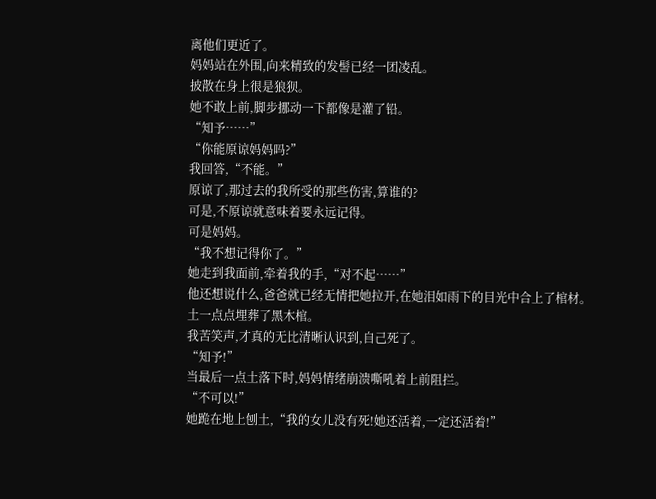离他们更近了。
妈妈站在外围,向来精致的发髻已经一团凌乱。
披散在身上很是狼狈。
她不敢上前,脚步挪动一下都像是灌了铅。
“知予……”
“你能原谅妈妈吗?”
我回答,“不能。”
原谅了,那过去的我所受的那些伤害,算谁的?
可是,不原谅就意味着要永远记得。
可是妈妈。
“我不想记得你了。”
她走到我面前,牵着我的手,“对不起……”
他还想说什么,爸爸就已经无情把她拉开,在她泪如雨下的目光中合上了棺材。
土一点点埋葬了黑木棺。
我苦笑声,才真的无比清晰认识到,自己死了。
“知予!”
当最后一点土落下时,妈妈情绪崩溃嘶吼着上前阻拦。
“不可以!”
她跪在地上刨土,“我的女儿没有死!她还活着,一定还活着!”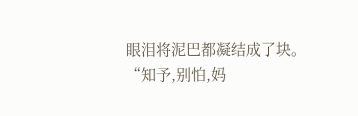眼泪将泥巴都凝结成了块。
“知予,别怕,妈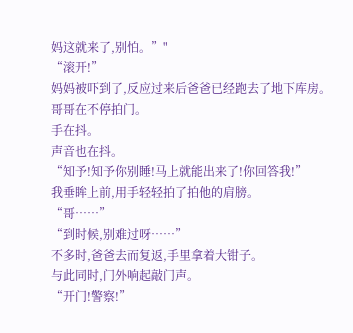妈这就来了,别怕。”"
“滚开!”
妈妈被吓到了,反应过来后爸爸已经跑去了地下库房。
哥哥在不停拍门。
手在抖。
声音也在抖。
“知予!知予你别睡!马上就能出来了!你回答我!”
我垂眸上前,用手轻轻拍了拍他的肩膀。
“哥……”
“到时候,别难过呀……”
不多时,爸爸去而复返,手里拿着大钳子。
与此同时,门外响起敲门声。
“开门!警察!”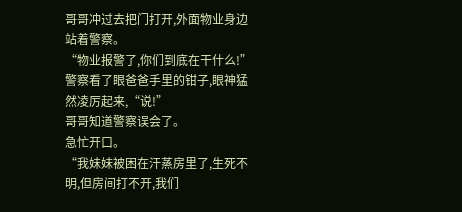哥哥冲过去把门打开,外面物业身边站着警察。
“物业报警了,你们到底在干什么!”
警察看了眼爸爸手里的钳子,眼神猛然凌厉起来,“说!”
哥哥知道警察误会了。
急忙开口。
“我妹妹被困在汗蒸房里了,生死不明,但房间打不开,我们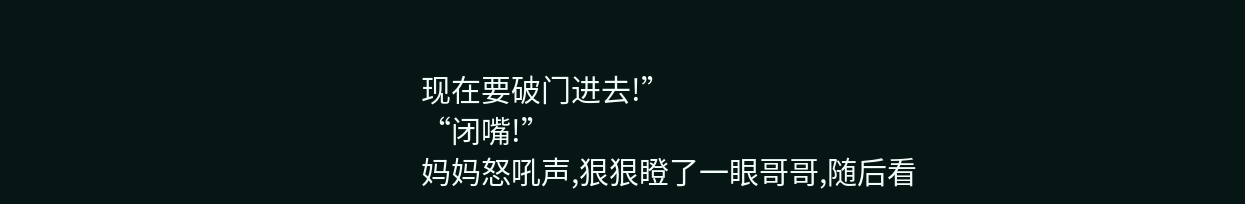现在要破门进去!”
“闭嘴!”
妈妈怒吼声,狠狠瞪了一眼哥哥,随后看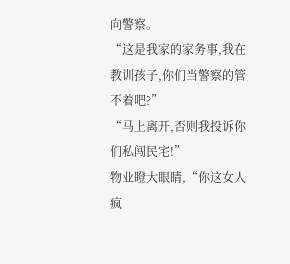向警察。
“这是我家的家务事,我在教训孩子,你们当警察的管不着吧?”
“马上离开,否则我投诉你们私闯民宅!”
物业瞪大眼睛,“你这女人疯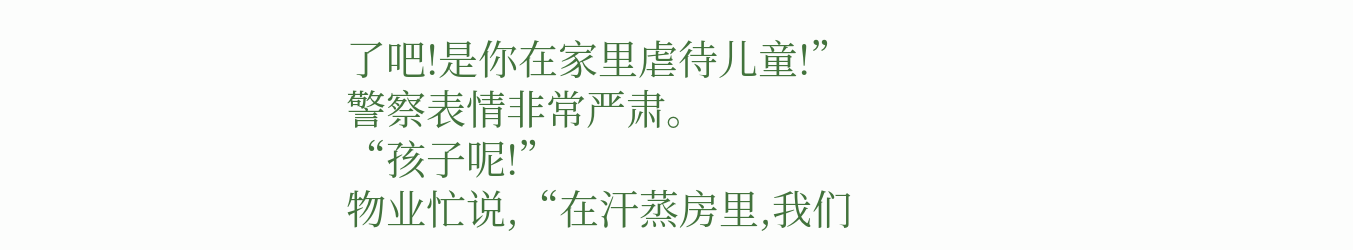了吧!是你在家里虐待儿童!”
警察表情非常严肃。
“孩子呢!”
物业忙说,“在汗蒸房里,我们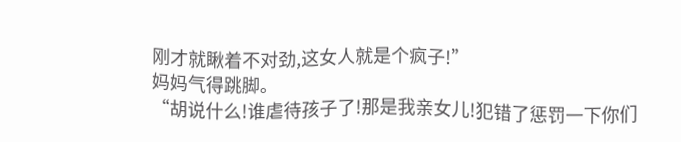刚才就瞅着不对劲,这女人就是个疯子!”
妈妈气得跳脚。
“胡说什么!谁虐待孩子了!那是我亲女儿!犯错了惩罚一下你们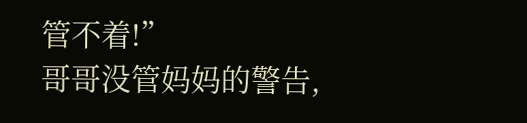管不着!”
哥哥没管妈妈的警告,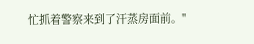忙抓着警察来到了汗蒸房面前。"